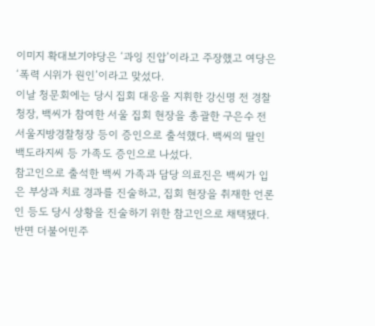이미지 확대보기야당은 ‘과잉 진압’이라고 주장했고 여당은 ‘폭력 시위가 원인’이라고 맞섰다.
이날 청문회에는 당시 집회 대응을 지휘한 강신명 전 경찰청장, 백씨가 참여한 서울 집회 현장을 총괄한 구은수 전 서울지방경찰청장 등이 증인으로 출석했다. 백씨의 딸인 백도라지씨 등 가족도 증인으로 나섰다.
참고인으로 출석한 백씨 가족과 담당 의료진은 백씨가 입은 부상과 치료 경과를 진술하고, 집회 현장을 취재한 언론인 등도 당시 상황을 진술하기 위한 참고인으로 채택됐다.
반면 더불어민주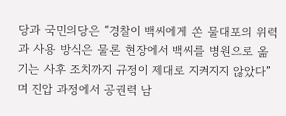당과 국민의당은 “경찰이 백씨에게 쏜 물대포의 위력과 사용 방식은 물론 현장에서 백씨를 병원으로 옮기는 사후 조치까지 규정이 제대로 지켜지지 않았다”며 진압 과정에서 공권력 남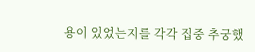용이 있었는지를 각각 집중 추궁했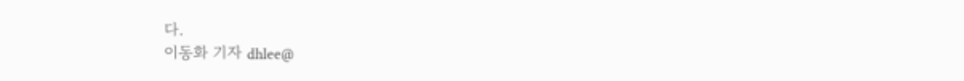다.
이동화 기자 dhlee@